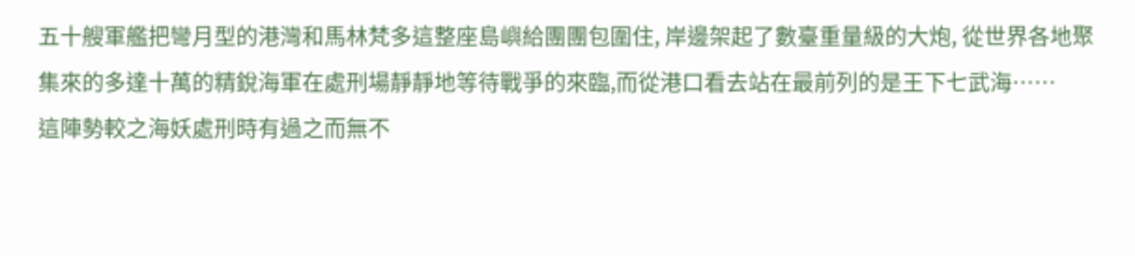五十艘軍艦把彎月型的港灣和馬林梵多這整座島嶼給團團包圍住, 岸邊架起了數臺重量級的大炮, 從世界各地聚集來的多達十萬的精銳海軍在處刑場靜靜地等待戰爭的來臨,而從港口看去站在最前列的是王下七武海……
這陣勢較之海妖處刑時有過之而無不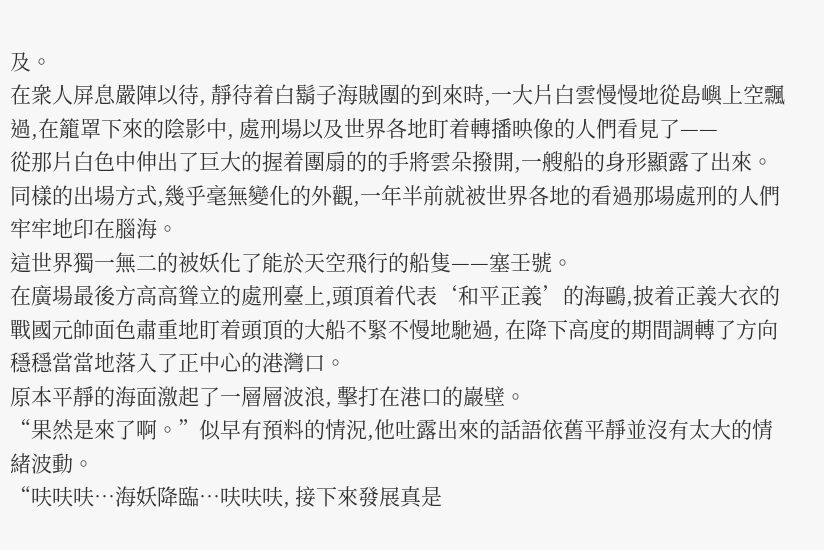及。
在衆人屏息嚴陣以待, 靜待着白鬍子海賊團的到來時,一大片白雲慢慢地從島嶼上空飄過,在籠罩下來的陰影中, 處刑場以及世界各地盯着轉播映像的人們看見了——
從那片白色中伸出了巨大的握着團扇的的手將雲朵撥開,一艘船的身形顯露了出來。
同樣的出場方式,幾乎毫無變化的外觀,一年半前就被世界各地的看過那場處刑的人們牢牢地印在腦海。
這世界獨一無二的被妖化了能於天空飛行的船隻——塞壬號。
在廣場最後方高高聳立的處刑臺上,頭頂着代表‘和平正義’的海鷗,披着正義大衣的戰國元帥面色肅重地盯着頭頂的大船不緊不慢地馳過, 在降下高度的期間調轉了方向穩穩當當地落入了正中心的港灣口。
原本平靜的海面激起了一層層波浪, 擊打在港口的巖壁。
“果然是來了啊。”似早有預料的情況,他吐露出來的話語依舊平靜並沒有太大的情緒波動。
“呋呋呋…海妖降臨…呋呋呋, 接下來發展真是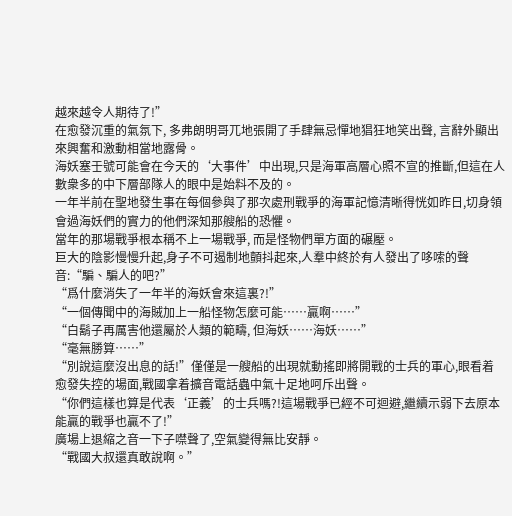越來越令人期待了!”
在愈發沉重的氣氛下, 多弗朗明哥兀地張開了手肆無忌憚地猖狂地笑出聲, 言辭外顯出來興奮和激動相當地露骨。
海妖塞壬號可能會在今天的‘大事件’中出現,只是海軍高層心照不宣的推斷,但這在人數衆多的中下層部隊人的眼中是始料不及的。
一年半前在聖地發生事在每個參與了那次處刑戰爭的海軍記憶清晰得恍如昨日,切身領會過海妖們的實力的他們深知那艘船的恐懼。
當年的那場戰爭根本稱不上一場戰爭, 而是怪物們單方面的碾壓。
巨大的陰影慢慢升起,身子不可遏制地顫抖起來,人羣中終於有人發出了哆嗦的聲音:“騙、騙人的吧?”
“爲什麼消失了一年半的海妖會來這裏?!”
“一個傳聞中的海賊加上一船怪物怎麼可能……贏啊……”
“白鬍子再厲害他還屬於人類的範疇, 但海妖……海妖……”
“毫無勝算……”
“別說這麼沒出息的話!”僅僅是一艘船的出現就動搖即將開戰的士兵的軍心,眼看着愈發失控的場面,戰國拿着擴音電話蟲中氣十足地呵斥出聲。
“你們這樣也算是代表‘正義’的士兵嗎?!這場戰爭已經不可迴避,繼續示弱下去原本能贏的戰爭也贏不了!”
廣場上退縮之音一下子噤聲了,空氣變得無比安靜。
“戰國大叔還真敢說啊。”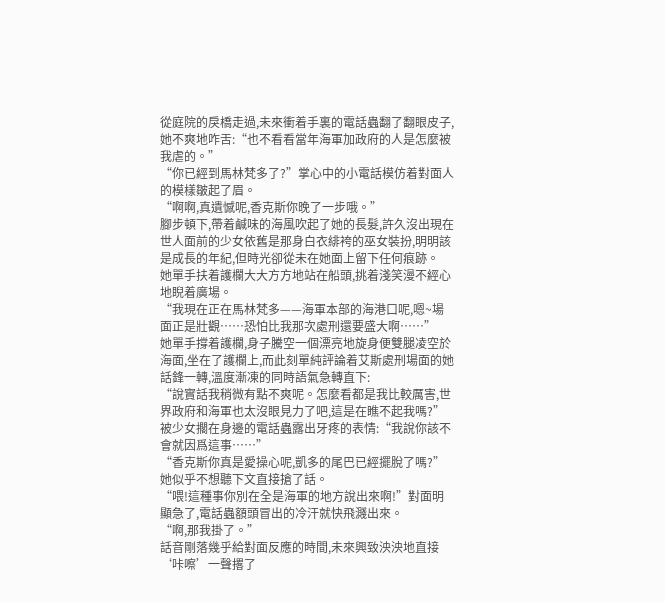從庭院的戾橋走過,未來衝着手裏的電話蟲翻了翻眼皮子,她不爽地咋舌:“也不看看當年海軍加政府的人是怎麼被我虐的。”
“你已經到馬林梵多了?”掌心中的小電話模仿着對面人的模樣皺起了眉。
“啊啊,真遺憾呢,香克斯你晚了一步哦。”
腳步頓下,帶着鹹味的海風吹起了她的長髮,許久沒出現在世人面前的少女依舊是那身白衣緋袴的巫女裝扮,明明該是成長的年紀,但時光卻從未在她面上留下任何痕跡。
她單手扶着護欄大大方方地站在船頭,挑着淺笑漫不經心地睨着廣場。
“我現在正在馬林梵多——海軍本部的海港口呢,嗯~場面正是壯觀……恐怕比我那次處刑還要盛大啊……”
她單手撐着護欄,身子騰空一個漂亮地旋身便雙腿凌空於海面,坐在了護欄上,而此刻單純評論着艾斯處刑場面的她話鋒一轉,溫度漸凍的同時語氣急轉直下:
“說實話我稍微有點不爽呢。怎麼看都是我比較厲害,世界政府和海軍也太沒眼見力了吧,這是在瞧不起我嗎?”
被少女擱在身邊的電話蟲露出牙疼的表情:“我說你該不會就因爲這事……”
“香克斯你真是愛操心呢,凱多的尾巴已經擺脫了嗎?”她似乎不想聽下文直接搶了話。
“喂!這種事你別在全是海軍的地方說出來啊!”對面明顯急了,電話蟲額頭冒出的冷汗就快飛濺出來。
“啊,那我掛了。”
話音剛落幾乎給對面反應的時間,未來興致泱泱地直接‘咔嚓’一聲撂了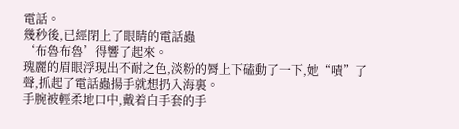電話。
幾秒後,已經閉上了眼睛的電話蟲
‘布魯布魯’得響了起來。
瑰麗的眉眼浮現出不耐之色,淡粉的脣上下磕動了一下,她“嘖”了聲,抓起了電話蟲揚手就想扔入海裏。
手腕被輕柔地口中,戴着白手套的手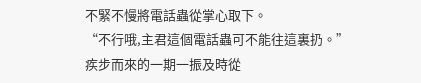不緊不慢將電話蟲從掌心取下。
“不行哦,主君這個電話蟲可不能往這裏扔。”
疾步而來的一期一振及時從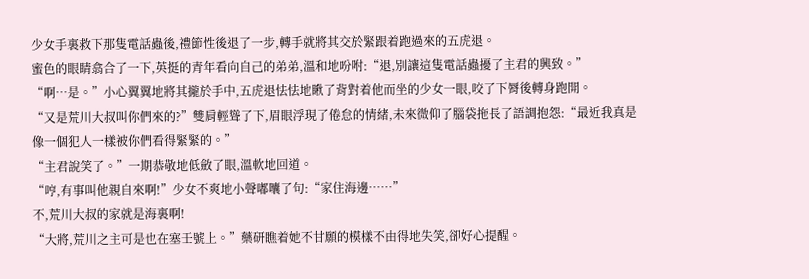少女手裏救下那隻電話蟲後,禮節性後退了一步,轉手就將其交於緊跟着跑過來的五虎退。
蜜色的眼睛翕合了一下,英挺的青年看向自己的弟弟,溫和地吩咐:“退,別讓這隻電話蟲擾了主君的興致。”
“啊…是。”小心翼翼地將其攏於手中,五虎退怯怯地瞅了背對着他而坐的少女一眼,咬了下脣後轉身跑開。
“又是荒川大叔叫你們來的?”雙肩輕聳了下,眉眼浮現了倦怠的情緒,未來微仰了腦袋拖長了語調抱怨:“最近我真是像一個犯人一樣被你們看得緊緊的。”
“主君說笑了。”一期恭敬地低斂了眼,溫軟地回道。
“哼,有事叫他親自來啊!”少女不爽地小聲嘟囔了句:“家住海邊……”
不,荒川大叔的家就是海裏啊!
“大將,荒川之主可是也在塞壬號上。”藥研瞧着她不甘願的模樣不由得地失笑,卻好心提醒。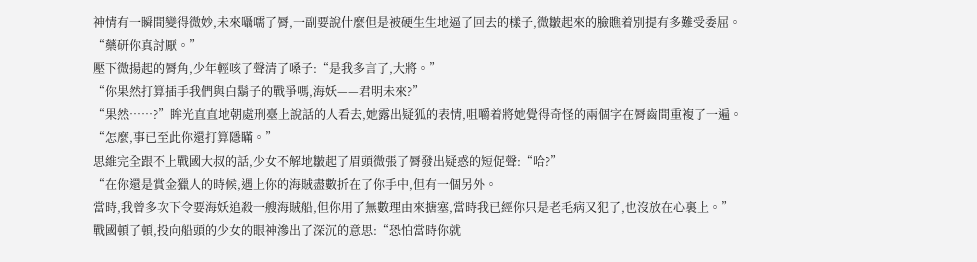神情有一瞬間變得微妙,未來囁嚅了脣,一副要說什麼但是被硬生生地逼了回去的樣子,微皺起來的臉瞧着別提有多難受委屈。
“藥研你真討厭。”
壓下微揚起的脣角,少年輕咳了聲清了嗓子:“是我多言了,大將。”
“你果然打算插手我們與白鬍子的戰爭嗎,海妖——君明未來?”
“果然……?”眸光直直地朝處刑臺上說話的人看去,她露出疑狐的表情,咀嚼着將她覺得奇怪的兩個字在脣齒間重複了一遍。
“怎麼,事已至此你還打算隱瞞。”
思維完全跟不上戰國大叔的話,少女不解地皺起了眉頭微張了脣發出疑惑的短促聲:“哈?”
“在你還是賞金獵人的時候,遇上你的海賊盡數折在了你手中,但有一個另外。
當時,我曾多次下令要海妖追殺一艘海賊船,但你用了無數理由來搪塞,當時我已經你只是老毛病又犯了,也沒放在心裏上。”
戰國頓了頓,投向船頭的少女的眼神滲出了深沉的意思:“恐怕當時你就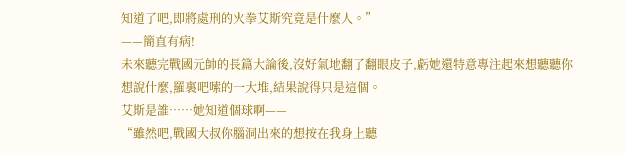知道了吧,即將處刑的火拳艾斯究竟是什麼人。”
——簡直有病!
未來聽完戰國元帥的長篇大論後,沒好氣地翻了翻眼皮子,虧她還特意專注起來想聽聽你想說什麼,羅裏吧嗦的一大堆,結果說得只是這個。
艾斯是誰……她知道個球啊——
“雖然吧,戰國大叔你腦洞出來的想按在我身上聽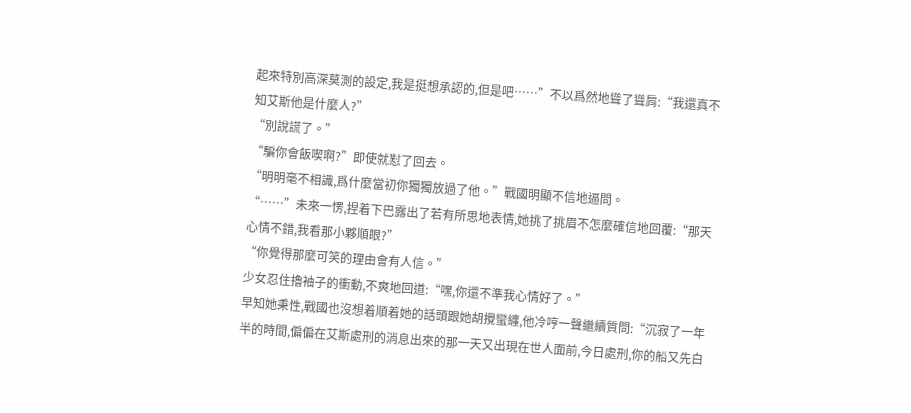起來特別高深莫測的設定,我是挺想承認的,但是吧……”不以爲然地聳了聳肩:“我還真不知艾斯他是什麼人?”
“別說謊了。”
“騙你會飯喫啊?”即使就懟了回去。
“明明毫不相識,爲什麼當初你獨獨放過了他。”戰國明顯不信地逼問。
“……”未來一愣,捏着下巴露出了若有所思地表情,她挑了挑眉不怎麼確信地回覆:“那天心情不錯,我看那小夥順眼?”
“你覺得那麼可笑的理由會有人信。”
少女忍住擼袖子的衝動,不爽地回道:“嘿,你還不準我心情好了。”
早知她秉性,戰國也沒想着順着她的話頭跟她胡攪蠻纏,他冷哼一聲繼續質問:“沉寂了一年半的時間,偏偏在艾斯處刑的消息出來的那一天又出現在世人面前,今日處刑,你的船又先白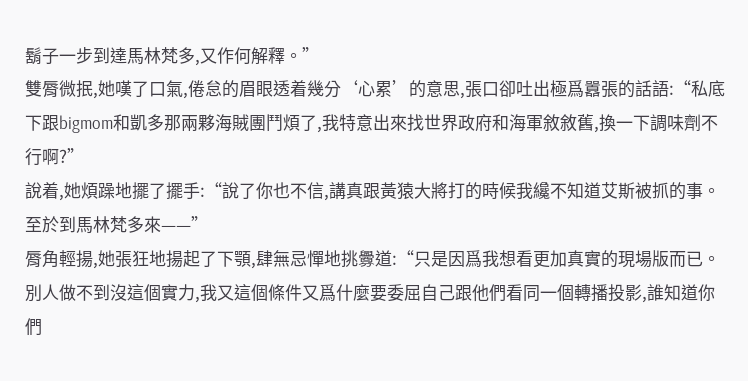鬍子一步到達馬林梵多,又作何解釋。”
雙脣微抿,她嘆了口氣,倦怠的眉眼透着幾分‘心累’的意思,張口卻吐出極爲囂張的話語:“私底下跟bigmom和凱多那兩夥海賊團鬥煩了,我特意出來找世界政府和海軍敘敘舊,換一下調味劑不行啊?”
說着,她煩躁地擺了擺手:“說了你也不信,講真跟黃猿大將打的時候我纔不知道艾斯被抓的事。
至於到馬林梵多來——”
脣角輕揚,她張狂地揚起了下顎,肆無忌憚地挑釁道:“只是因爲我想看更加真實的現場版而已。
別人做不到沒這個實力,我又這個條件又爲什麼要委屈自己跟他們看同一個轉播投影,誰知道你們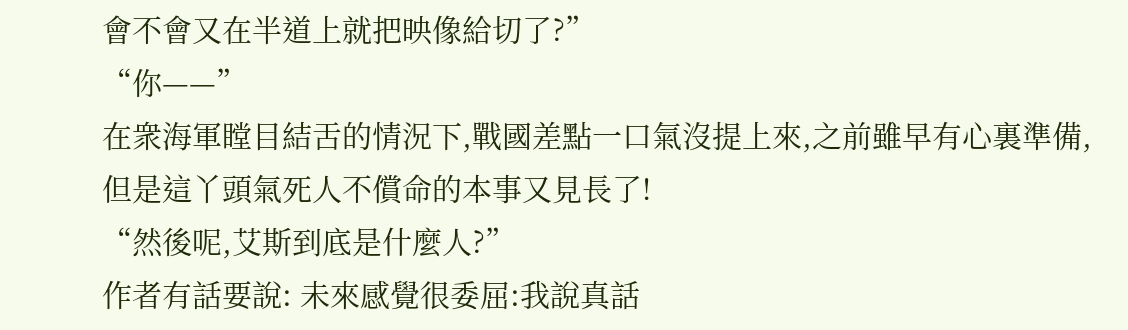會不會又在半道上就把映像給切了?”
“你——”
在衆海軍瞠目結舌的情況下,戰國差點一口氣沒提上來,之前雖早有心裏準備,但是這丫頭氣死人不償命的本事又見長了!
“然後呢,艾斯到底是什麼人?”
作者有話要說: 未來感覺很委屈:我說真話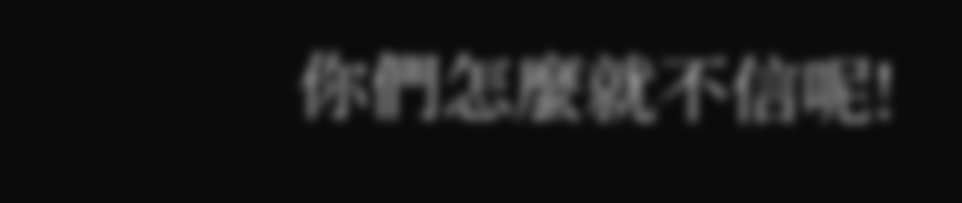你們怎麼就不信呢!